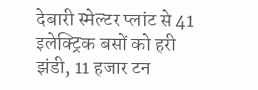देबारी स्मेल्टर प्लांट से 41 इलेक्ट्रिक बसों को हरी झंडी, 11 हजार टन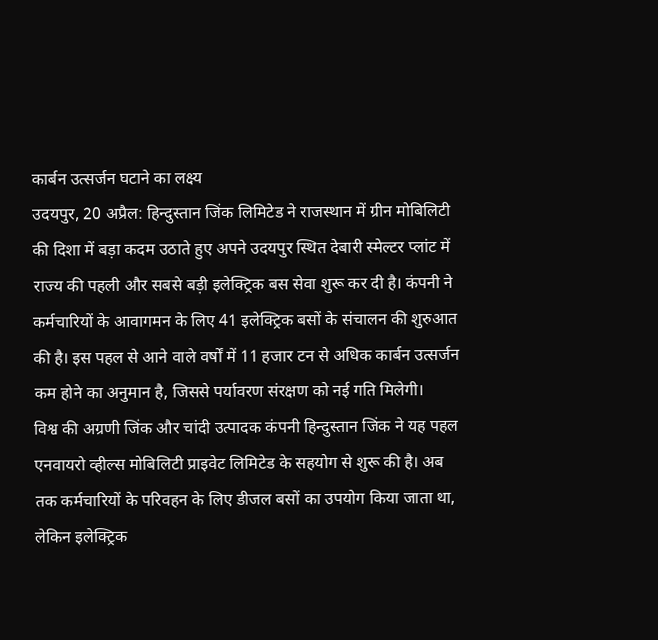कार्बन उत्सर्जन घटाने का लक्ष्य
उदयपुर, 20 अप्रैल: हिन्दुस्तान जिंक लिमिटेड ने राजस्थान में ग्रीन मोबिलिटी की दिशा में बड़ा कदम उठाते हुए अपने उदयपुर स्थित देबारी स्मेल्टर प्लांट में राज्य की पहली और सबसे बड़ी इलेक्ट्रिक बस सेवा शुरू कर दी है। कंपनी ने कर्मचारियों के आवागमन के लिए 41 इलेक्ट्रिक बसों के संचालन की शुरुआत की है। इस पहल से आने वाले वर्षों में 11 हजार टन से अधिक कार्बन उत्सर्जन कम होने का अनुमान है, जिससे पर्यावरण संरक्षण को नई गति मिलेगी।
विश्व की अग्रणी जिंक और चांदी उत्पादक कंपनी हिन्दुस्तान जिंक ने यह पहल एनवायरो व्हील्स मोबिलिटी प्राइवेट लिमिटेड के सहयोग से शुरू की है। अब तक कर्मचारियों के परिवहन के लिए डीजल बसों का उपयोग किया जाता था, लेकिन इलेक्ट्रिक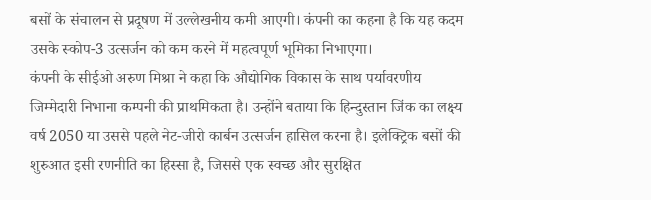बसों के संचालन से प्रदूषण में उल्लेखनीय कमी आएगी। कंपनी का कहना है कि यह कदम उसके स्कोप-3 उत्सर्जन को कम करने में महत्वपूर्ण भूमिका निभाएगा।
कंपनी के सीईओ अरुण मिश्रा ने कहा कि औद्योगिक विकास के साथ पर्यावरणीय जिम्मेदारी निभाना कम्पनी की प्राथमिकता है। उन्होंने बताया कि हिन्दुस्तान जिंक का लक्ष्य वर्ष 2050 या उससे पहले नेट-जीरो कार्बन उत्सर्जन हासिल करना है। इलेक्ट्रिक बसों की शुरुआत इसी रणनीति का हिस्सा है, जिससे एक स्वच्छ और सुरक्षित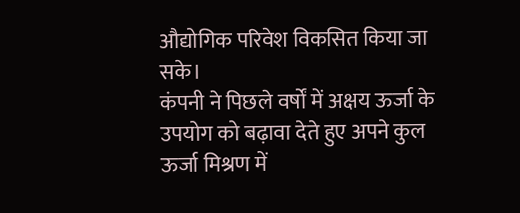औद्योगिक परिवेश विकसित किया जा सके।
कंपनी ने पिछले वर्षों में अक्षय ऊर्जा के उपयोग को बढ़ावा देते हुए अपने कुल ऊर्जा मिश्रण में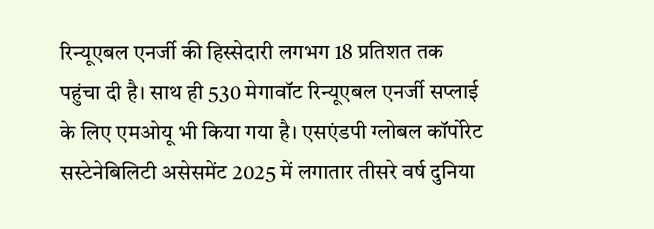रिन्यूएबल एनर्जी की हिस्सेदारी लगभग 18 प्रतिशत तक पहुंचा दी है। साथ ही 530 मेगावॉट रिन्यूएबल एनर्जी सप्लाई के लिए एमओयू भी किया गया है। एसएंडपी ग्लोबल कॉर्पोरेट सस्टेनेबिलिटी असेसमेंट 2025 में लगातार तीसरे वर्ष दुनिया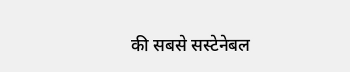की सबसे सस्टेनेबल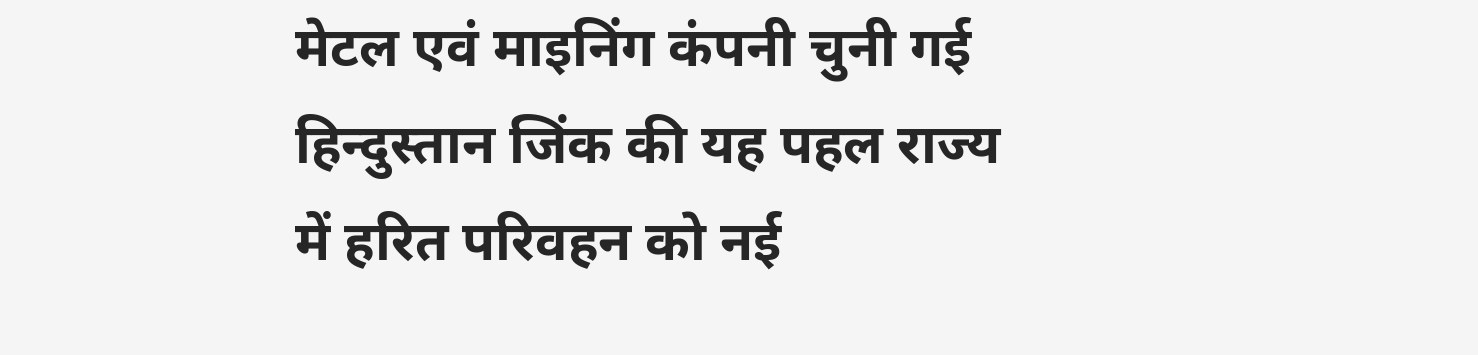मेटल एवं माइनिंग कंपनी चुनी गई हिन्दुस्तान जिंक की यह पहल राज्य में हरित परिवहन को नई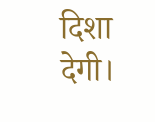दिशा देगी।